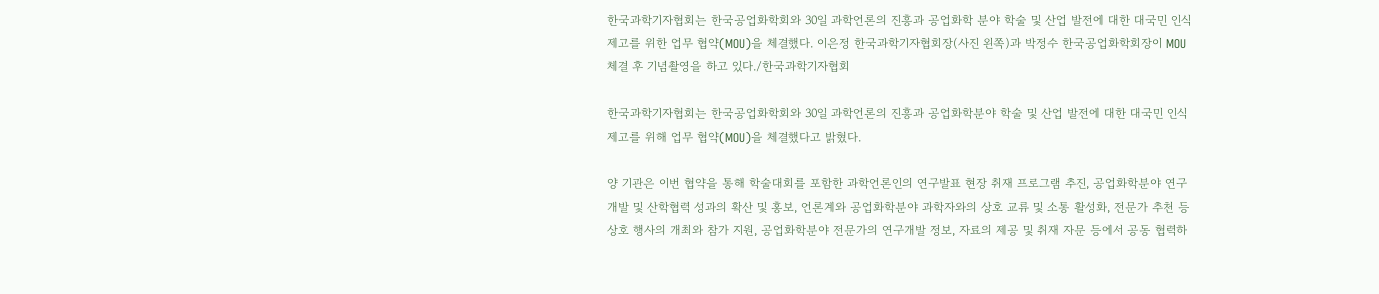한국과학기자협회는 한국공업화학회와 30일 과학언론의 진흥과 공업화학 분야 학술 및 산업 발전에 대한 대국민 인식 제고를 위한 업무 협약(MOU)을 체결했다. 이은정 한국과학기자협회장(사진 왼쪽)과 박정수 한국공업화학회장이 MOU 체결 후 기념촬영을 하고 있다./한국과학기자협회

한국과학기자협회는 한국공업화학회와 30일 과학언론의 진흥과 공업화학분야 학술 및 산업 발전에 대한 대국민 인식 제고를 위해 업무 협약(MOU)을 체결했다고 밝혔다.

양 기관은 이번 협약을 통해 학술대회를 포함한 과학언론인의 연구발표 현장 취재 프로그램 추진, 공업화학분야 연구개발 및 산학협력 성과의 확산 및 홍보, 언론계와 공업화학분야 과학자와의 상호 교류 및 소통 활성화, 전문가 추천 등 상호 행사의 개최와 참가 지원, 공업화학분야 전문가의 연구개발 정보, 자료의 제공 및 취재 자문 등에서 공동 협력하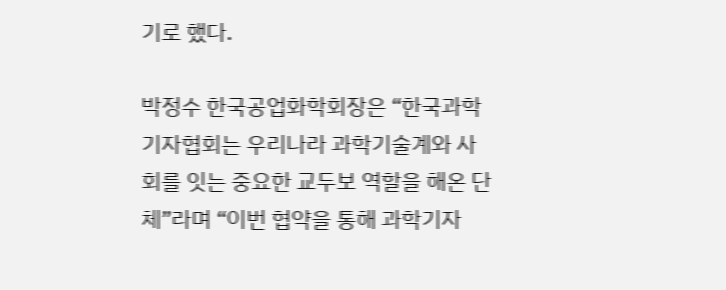기로 했다.

박정수 한국공업화학회장은 “한국과학기자협회는 우리나라 과학기술계와 사회를 잇는 중요한 교두보 역할을 해온 단체”라며 “이번 협약을 통해 과학기자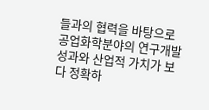들과의 협력을 바탕으로 공업화학분야의 연구개발 성과와 산업적 가치가 보다 정확하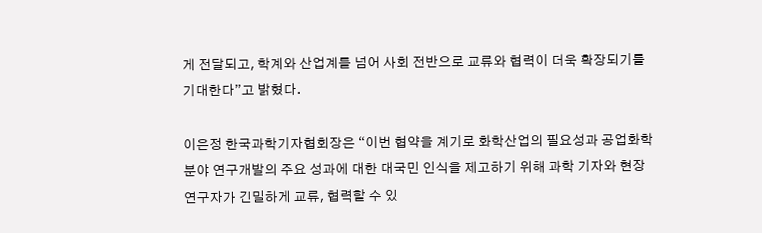게 전달되고, 학계와 산업계를 넘어 사회 전반으로 교류와 협력이 더욱 확장되기를 기대한다”고 밝혔다.

이은정 한국과학기자협회장은 “이번 협약을 계기로 화학산업의 필요성과 공업화학분야 연구개발의 주요 성과에 대한 대국민 인식을 제고하기 위해 과학 기자와 현장 연구자가 긴밀하게 교류, 협력할 수 있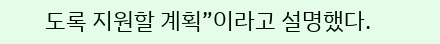도록 지원할 계획”이라고 설명했다.